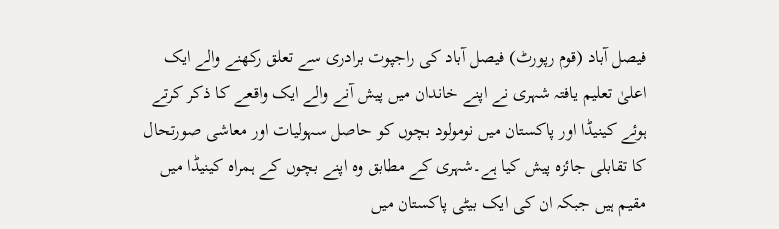فیصل آباد (قوم رپورٹ) فیصل آباد کی راجپوت برادری سے تعلق رکھنے والے ایک اعلیٰ تعلیم یافتہ شہری نے اپنے خاندان میں پیش آنے والے ایک واقعے کا ذکر کرتے ہوئے کینیڈا اور پاکستان میں نومولود بچوں کو حاصل سہولیات اور معاشی صورتحال کا تقابلی جائزہ پیش کیا ہے۔شہری کے مطابق وہ اپنے بچوں کے ہمراہ کینیڈا میں مقیم ہیں جبکہ ان کی ایک بیٹی پاکستان میں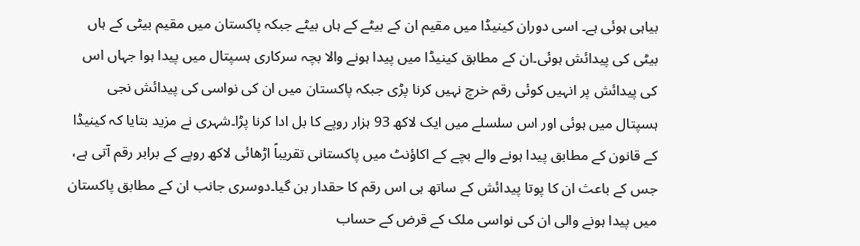بیاہی ہوئی ہے۔ اسی دوران کینیڈا میں مقیم ان کے بیٹے کے ہاں بیٹے جبکہ پاکستان میں مقیم بیٹی کے ہاں بیٹی کی پیدائش ہوئی۔ان کے مطابق کینیڈا میں پیدا ہونے والا بچہ سرکاری ہسپتال میں پیدا ہوا جہاں اس کی پیدائش پر انہیں کوئی رقم خرچ نہیں کرنا پڑی جبکہ پاکستان میں ان کی نواسی کی پیدائش نجی ہسپتال میں ہوئی اور اس سلسلے میں ایک لاکھ 93 ہزار روپے کا بل ادا کرنا پڑا۔شہری نے مزید بتایا کہ کینیڈا کے قانون کے مطابق پیدا ہونے والے بچے کے اکاؤنٹ میں پاکستانی تقریباً اڑھائی لاکھ روپے کے برابر رقم آتی ہے، جس کے باعث ان کا پوتا پیدائش کے ساتھ ہی اس رقم کا حقدار بن گیا۔دوسری جانب ان کے مطابق پاکستان میں پیدا ہونے والی ان کی نواسی ملک کے قرض کے حساب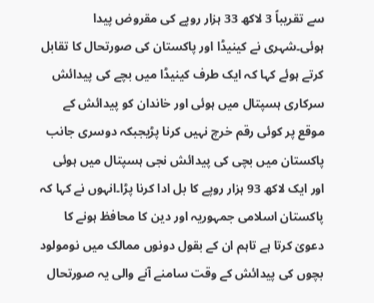سے تقریباً 3 لاکھ 33 ہزار روپے کی مقروض پیدا ہوئی۔شہری نے کینیڈا اور پاکستان کی صورتحال کا تقابل کرتے ہوئے کہا کہ ایک طرف کینیڈا میں بچے کی پیدائش سرکاری ہسپتال میں ہوئی اور خاندان کو پیدائش کے موقع پر کوئی رقم خرچ نہیں کرنا پڑیجبکہ دوسری جانب پاکستان میں بچی کی پیدائش نجی ہسپتال میں ہوئی اور ایک لاکھ 93 ہزار روپے کا بل ادا کرنا پڑا۔انہوں نے کہا کہ پاکستان اسلامی جمہوریہ اور دین کا محافظ ہونے کا دعویٰ کرتا ہے تاہم ان کے بقول دونوں ممالک میں نومولود بچوں کی پیدائش کے وقت سامنے آنے والی یہ صورتحال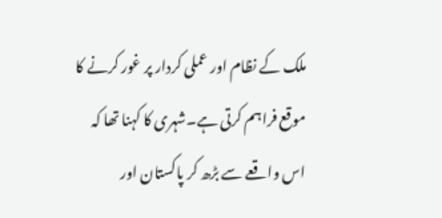ملک کے نظام اور عملی کردار پر غور کرنے کا موقع فراہم کرتی ہے۔شہری کا کہنا تھا کہ اس واقعے سے بڑھ کر پاکستان اور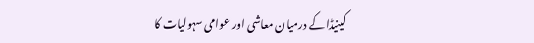کینیڈا کے درمیان معاشی اور عوامی سہولیات کا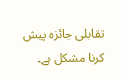تقابلی جائزہ پیش کرنا مشکل ہے۔